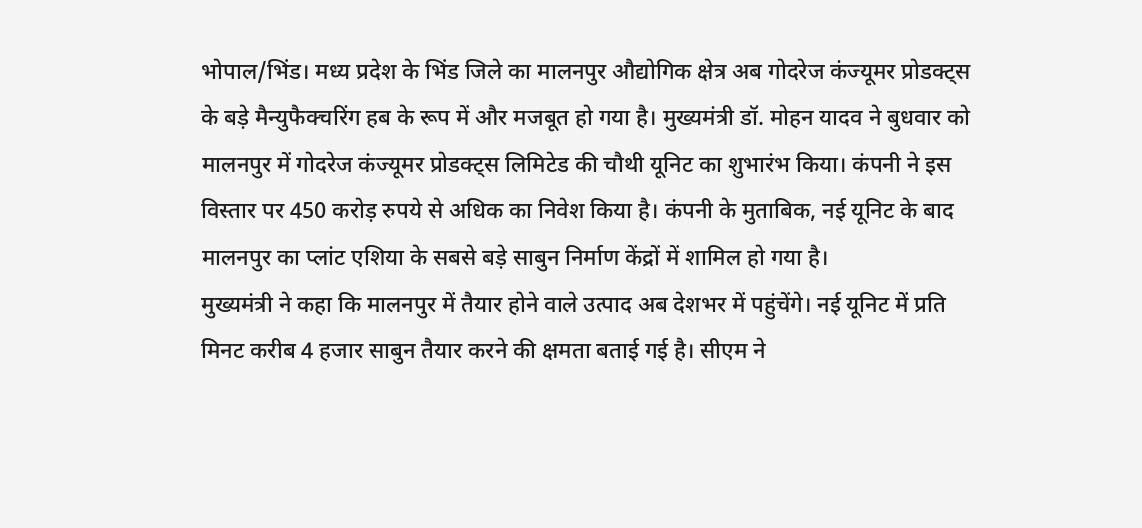भोपाल/भिंड। मध्य प्रदेश के भिंड जिले का मालनपुर औद्योगिक क्षेत्र अब गोदरेज कंज्यूमर प्रोडक्ट्स के बड़े मैन्युफैक्चरिंग हब के रूप में और मजबूत हो गया है। मुख्यमंत्री डॉ. मोहन यादव ने बुधवार को मालनपुर में गोदरेज कंज्यूमर प्रोडक्ट्स लिमिटेड की चौथी यूनिट का शुभारंभ किया। कंपनी ने इस विस्तार पर 450 करोड़ रुपये से अधिक का निवेश किया है। कंपनी के मुताबिक, नई यूनिट के बाद मालनपुर का प्लांट एशिया के सबसे बड़े साबुन निर्माण केंद्रों में शामिल हो गया है।
मुख्यमंत्री ने कहा कि मालनपुर में तैयार होने वाले उत्पाद अब देशभर में पहुंचेंगे। नई यूनिट में प्रति मिनट करीब 4 हजार साबुन तैयार करने की क्षमता बताई गई है। सीएम ने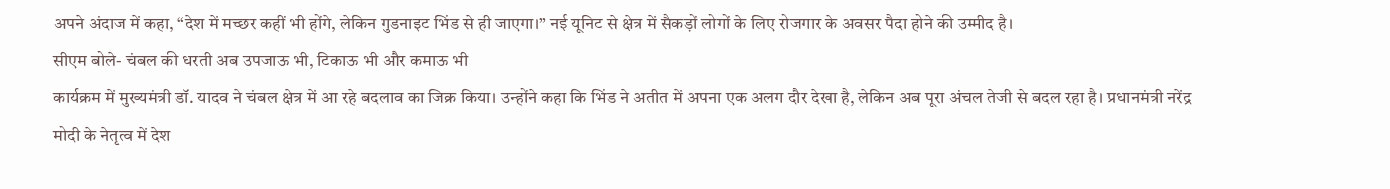अपने अंदाज में कहा, “देश में मच्छर कहीं भी होंगे, लेकिन गुडनाइट भिंड से ही जाएगा।” नई यूनिट से क्षेत्र में सैकड़ों लोगों के लिए रोजगार के अवसर पैदा होने की उम्मीद है।
सीएम बोले- चंबल की धरती अब उपजाऊ भी, टिकाऊ भी और कमाऊ भी
कार्यक्रम में मुख्यमंत्री डॉ. यादव ने चंबल क्षेत्र में आ रहे बदलाव का जिक्र किया। उन्होंने कहा कि भिंड ने अतीत में अपना एक अलग दौर देखा है, लेकिन अब पूरा अंचल तेजी से बदल रहा है। प्रधानमंत्री नरेंद्र मोदी के नेतृत्व में देश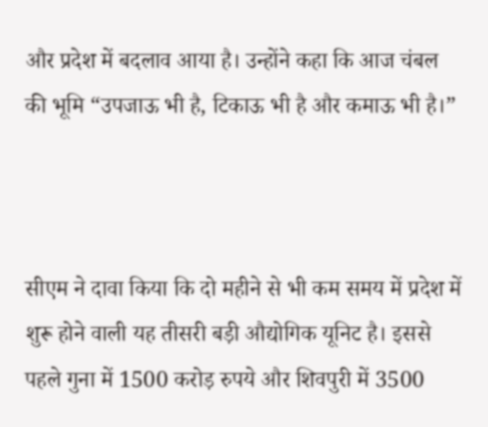और प्रदेश में बदलाव आया है। उन्होंने कहा कि आज चंबल की भूमि “उपजाऊ भी है, टिकाऊ भी है और कमाऊ भी है।”



सीएम ने दावा किया कि दो महीने से भी कम समय में प्रदेश में शुरू होने वाली यह तीसरी बड़ी औद्योगिक यूनिट है। इससे पहले गुना में 1500 करोड़ रुपये और शिवपुरी में 3500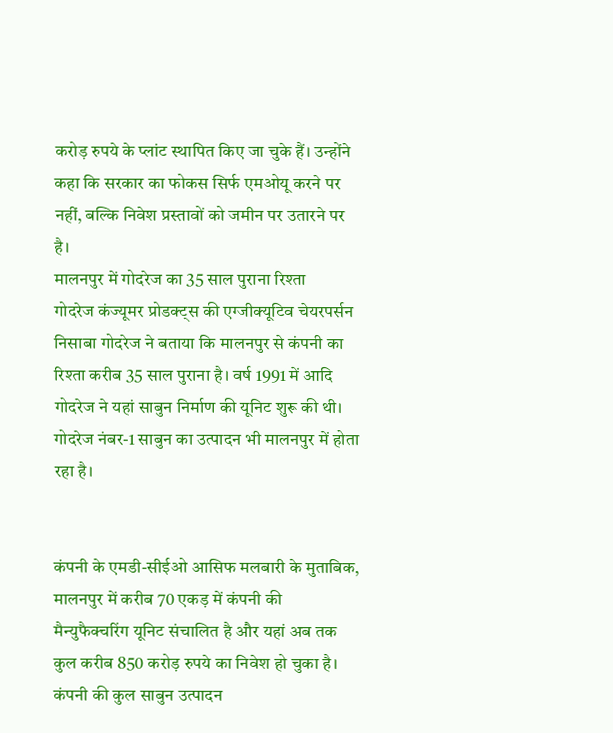करोड़ रुपये के प्लांट स्थापित किए जा चुके हैं। उन्होंने कहा कि सरकार का फोकस सिर्फ एमओयू करने पर नहीं, बल्कि निवेश प्रस्तावों को जमीन पर उतारने पर है।
मालनपुर में गोदरेज का 35 साल पुराना रिश्ता
गोदरेज कंज्यूमर प्रोडक्ट्स की एग्जीक्यूटिव चेयरपर्सन निसाबा गोदरेज ने बताया कि मालनपुर से कंपनी का रिश्ता करीब 35 साल पुराना है। वर्ष 1991 में आदि गोदरेज ने यहां साबुन निर्माण की यूनिट शुरू की थी। गोदरेज नंबर-1 साबुन का उत्पादन भी मालनपुर में होता रहा है।


कंपनी के एमडी-सीईओ आसिफ मलबारी के मुताबिक, मालनपुर में करीब 70 एकड़ में कंपनी की मैन्युफैक्चरिंग यूनिट संचालित है और यहां अब तक कुल करीब 850 करोड़ रुपये का निवेश हो चुका है। कंपनी की कुल साबुन उत्पादन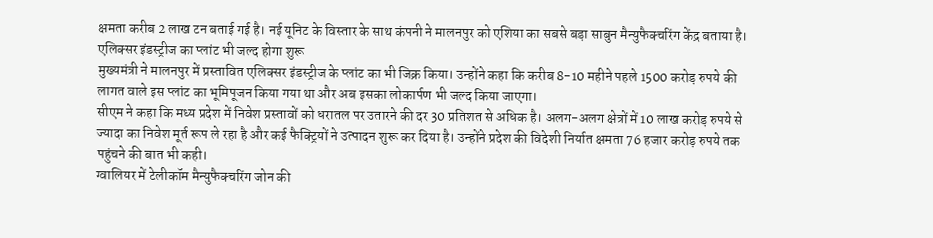क्षमता करीब 2 लाख टन बताई गई है। नई यूनिट के विस्तार के साथ कंपनी ने मालनपुर को एशिया का सबसे बड़ा साबुन मैन्युफैक्चरिंग केंद्र बताया है।
एलिक्सर इंडस्ट्रीज का प्लांट भी जल्द होगा शुरू
मुख्यमंत्री ने मालनपुर में प्रस्तावित एलिक्सर इंडस्ट्रीज के प्लांट का भी जिक्र किया। उन्होंने कहा कि करीब 8-10 महीने पहले 1500 करोड़ रुपये की लागत वाले इस प्लांट का भूमिपूजन किया गया था और अब इसका लोकार्पण भी जल्द किया जाएगा।
सीएम ने कहा कि मध्य प्रदेश में निवेश प्रस्तावों को धरातल पर उतारने की दर 30 प्रतिशत से अधिक है। अलग-अलग क्षेत्रों में 10 लाख करोड़ रुपये से ज्यादा का निवेश मूर्त रूप ले रहा है और कई फैक्ट्रियों ने उत्पादन शुरू कर दिया है। उन्होंने प्रदेश की विदेशी निर्यात क्षमता 76 हजार करोड़ रुपये तक पहुंचने की बात भी कही।
ग्वालियर में टेलीकॉम मैन्युफैक्चरिंग जोन की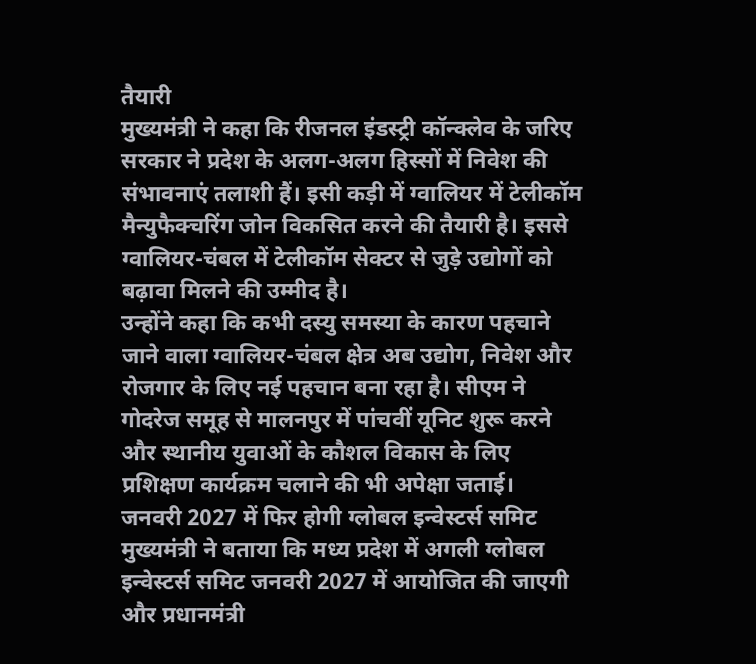तैयारी
मुख्यमंत्री ने कहा कि रीजनल इंडस्ट्री कॉन्क्लेव के जरिए सरकार ने प्रदेश के अलग-अलग हिस्सों में निवेश की संभावनाएं तलाशी हैं। इसी कड़ी में ग्वालियर में टेलीकॉम मैन्युफैक्चरिंग जोन विकसित करने की तैयारी है। इससे ग्वालियर-चंबल में टेलीकॉम सेक्टर से जुड़े उद्योगों को बढ़ावा मिलने की उम्मीद है।
उन्होंने कहा कि कभी दस्यु समस्या के कारण पहचाने जाने वाला ग्वालियर-चंबल क्षेत्र अब उद्योग, निवेश और रोजगार के लिए नई पहचान बना रहा है। सीएम ने गोदरेज समूह से मालनपुर में पांचवीं यूनिट शुरू करने और स्थानीय युवाओं के कौशल विकास के लिए प्रशिक्षण कार्यक्रम चलाने की भी अपेक्षा जताई।
जनवरी 2027 में फिर होगी ग्लोबल इन्वेस्टर्स समिट
मुख्यमंत्री ने बताया कि मध्य प्रदेश में अगली ग्लोबल इन्वेस्टर्स समिट जनवरी 2027 में आयोजित की जाएगी और प्रधानमंत्री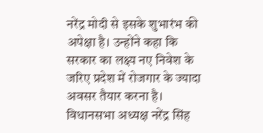नरेंद्र मोदी से इसके शुभारंभ की अपेक्षा है। उन्होंने कहा कि सरकार का लक्ष्य नए निवेश के जरिए प्रदेश में रोजगार के ज्यादा अवसर तैयार करना है।
विधानसभा अध्यक्ष नरेंद्र सिंह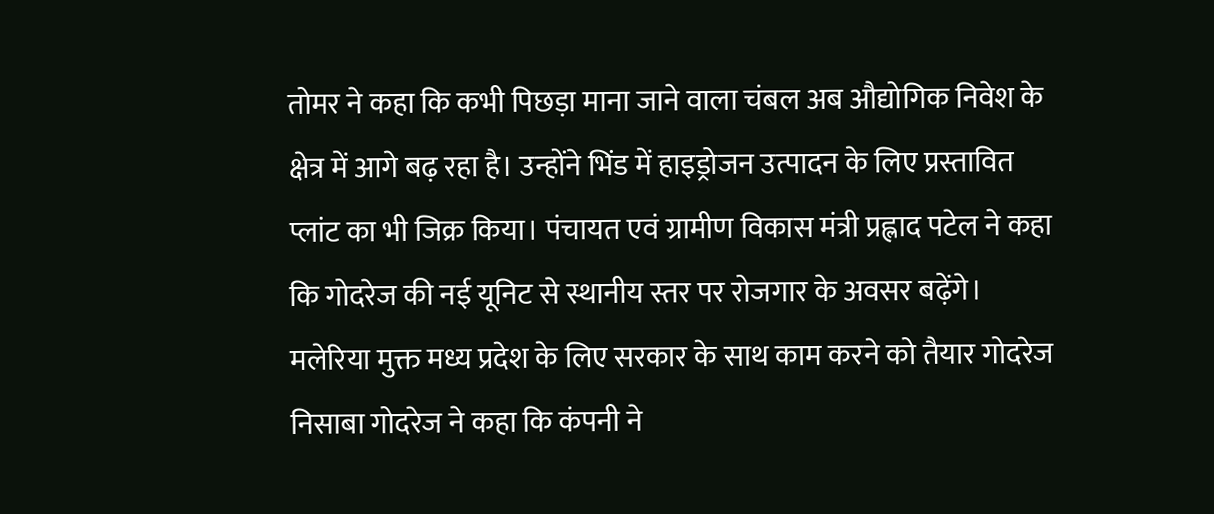तोमर ने कहा कि कभी पिछड़ा माना जाने वाला चंबल अब औद्योगिक निवेश के क्षेत्र में आगे बढ़ रहा है। उन्होंने भिंड में हाइड्रोजन उत्पादन के लिए प्रस्तावित प्लांट का भी जिक्र किया। पंचायत एवं ग्रामीण विकास मंत्री प्रह्लाद पटेल ने कहा कि गोदरेज की नई यूनिट से स्थानीय स्तर पर रोजगार के अवसर बढ़ेंगे।
मलेरिया मुक्त मध्य प्रदेश के लिए सरकार के साथ काम करने को तैयार गोदरेज
निसाबा गोदरेज ने कहा कि कंपनी ने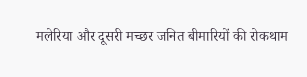मलेरिया और दूसरी मच्छर जनित बीमारियों की रोकथाम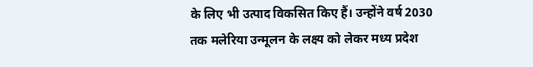के लिए भी उत्पाद विकसित किए हैं। उन्होंने वर्ष 2030 तक मलेरिया उन्मूलन के लक्ष्य को लेकर मध्य प्रदेश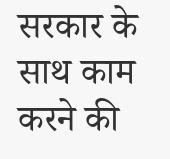सरकार के साथ काम करने की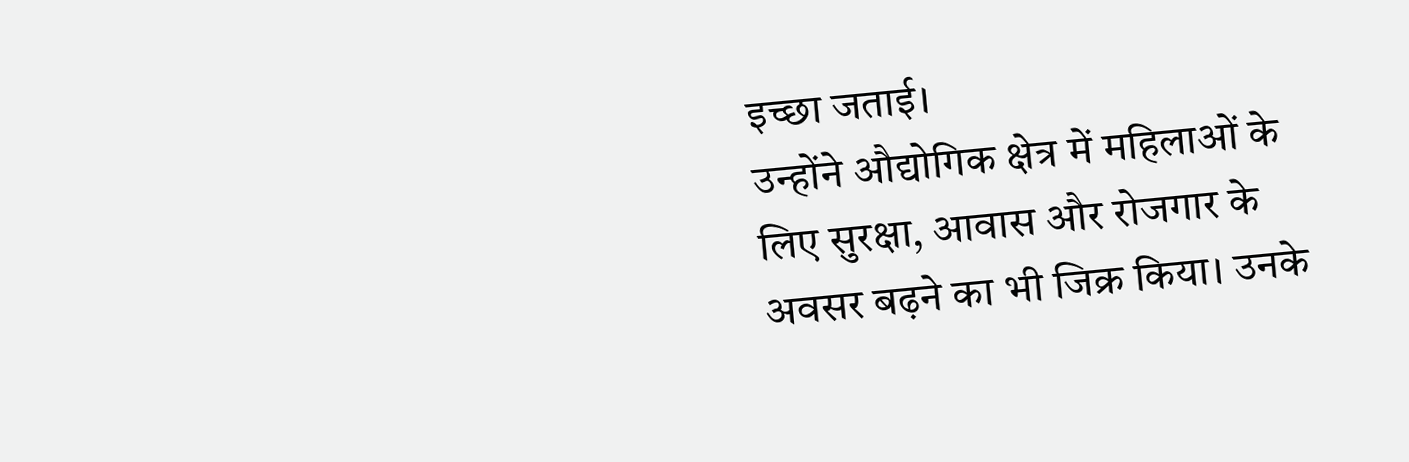इच्छा जताई।
उन्होंने औद्योगिक क्षेत्र में महिलाओं के लिए सुरक्षा, आवास और रोजगार के अवसर बढ़ने का भी जिक्र किया। उनके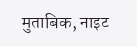मुताबिक, नाइट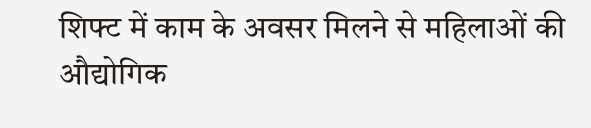शिफ्ट में काम के अवसर मिलने से महिलाओं की औद्योगिक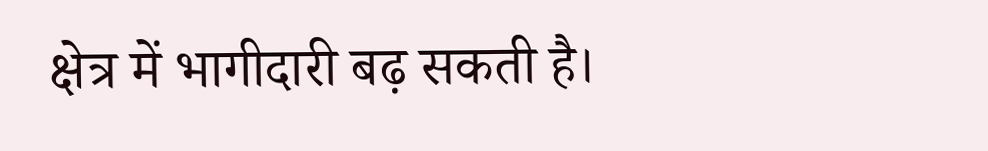क्षेत्र में भागीदारी बढ़ सकती है।